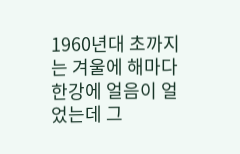1960년대 초까지는 겨울에 해마다 한강에 얼음이 얼었는데 그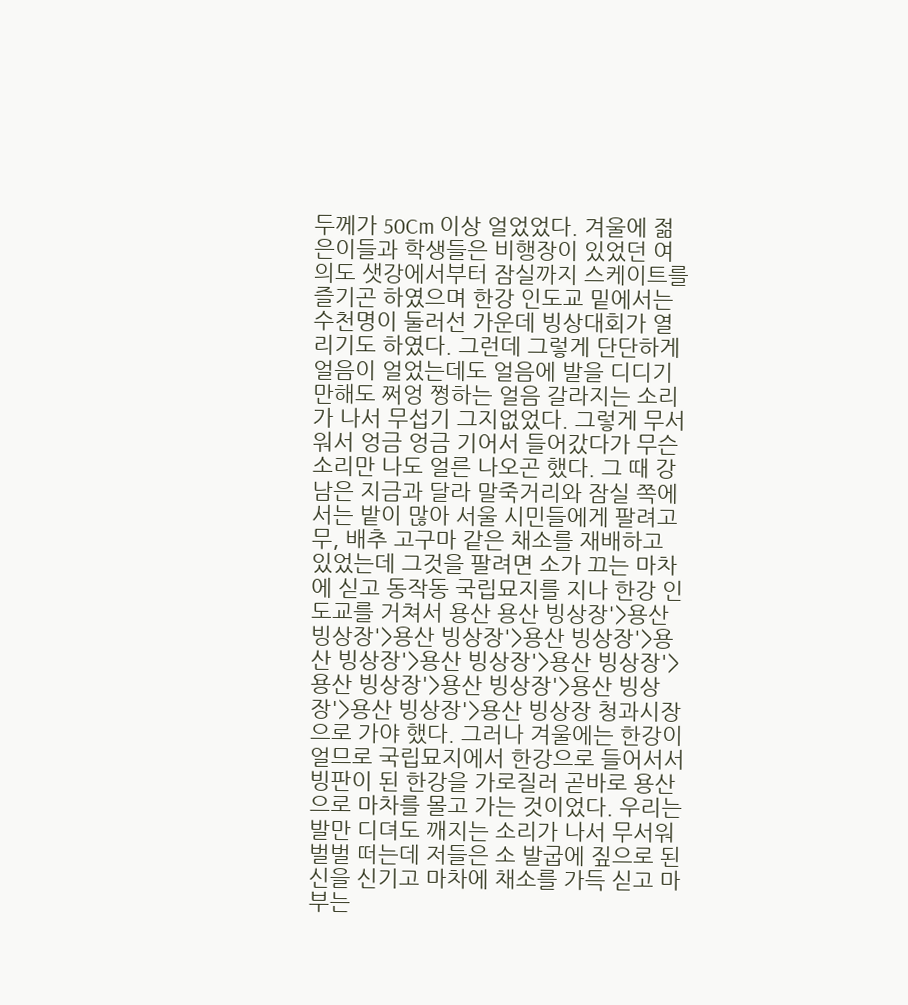두께가 50Cm 이상 얼었었다. 겨울에 젊은이들과 학생들은 비행장이 있었던 여의도 샛강에서부터 잠실까지 스케이트를 즐기곤 하였으며 한강 인도교 밑에서는 수천명이 둘러선 가운데 빙상대회가 열리기도 하였다. 그런데 그렇게 단단하게 얼음이 얼었는데도 얼음에 발을 디디기만해도 쩌엉 쩡하는 얼음 갈라지는 소리가 나서 무섭기 그지없었다. 그렇게 무서워서 엉금 엉금 기어서 들어갔다가 무슨 소리만 나도 얼른 나오곤 했다. 그 때 강남은 지금과 달라 말죽거리와 잠실 쪽에서는 밭이 많아 서울 시민들에게 팔려고 무, 배추 고구마 같은 채소를 재배하고 있었는데 그것을 팔려면 소가 끄는 마차에 싣고 동작동 국립묘지를 지나 한강 인도교를 거쳐서 용산 용산 빙상장'>용산 빙상장'>용산 빙상장'>용산 빙상장'>용산 빙상장'>용산 빙상장'>용산 빙상장'>용산 빙상장'>용산 빙상장'>용산 빙상장'>용산 빙상장'>용산 빙상장 청과시장으로 가야 했다. 그러나 겨울에는 한강이 얼므로 국립묘지에서 한강으로 들어서서 빙판이 된 한강을 가로질러 곧바로 용산으로 마차를 몰고 가는 것이었다. 우리는 발만 디뎌도 깨지는 소리가 나서 무서워 벌벌 떠는데 저들은 소 발굽에 짚으로 된 신을 신기고 마차에 채소를 가득 싣고 마부는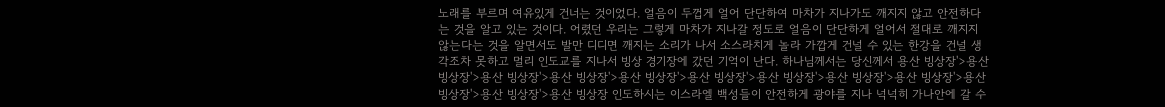노래를 부르며 여유있게 건너는 것이었다. 얼음이 두껍게 얼어 단단하여 마차가 지나가도 깨지지 않고 안전하다는 것을 알고 있는 것이다. 어렸던 우리는 그렇게 마차가 지나갈 정도로 얼음이 단단하게 얼어서 절대로 깨지지 않는다는 것을 알면서도 발만 디디면 깨지는 소리가 나서 소스라치게 놀라 가깝게 건널 수 있는 한강을 건널 생각조차 못하고 멀리 인도교를 지나서 빙상 경기장에 갔던 기억이 난다. 하나님께서는 당신께서 용산 빙상장'>용산 빙상장'>용산 빙상장'>용산 빙상장'>용산 빙상장'>용산 빙상장'>용산 빙상장'>용산 빙상장'>용산 빙상장'>용산 빙상장'>용산 빙상장'>용산 빙상장 인도하시는 이스라엘 백성들이 안전하게 광야를 지나 넉넉히 가나안에 갈 수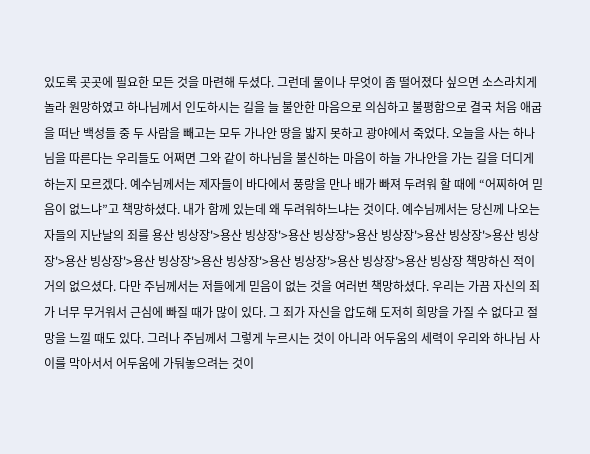있도록 곳곳에 필요한 모든 것을 마련해 두셨다. 그런데 물이나 무엇이 좀 떨어졌다 싶으면 소스라치게 놀라 원망하였고 하나님께서 인도하시는 길을 늘 불안한 마음으로 의심하고 불평함으로 결국 처음 애굽을 떠난 백성들 중 두 사람을 빼고는 모두 가나안 땅을 밟지 못하고 광야에서 죽었다. 오늘을 사는 하나님을 따른다는 우리들도 어쩌면 그와 같이 하나님을 불신하는 마음이 하늘 가나안을 가는 길을 더디게 하는지 모르겠다. 예수님께서는 제자들이 바다에서 풍랑을 만나 배가 빠져 두려워 할 때에 “어찌하여 믿음이 없느냐”고 책망하셨다. 내가 함께 있는데 왜 두려워하느냐는 것이다. 예수님께서는 당신께 나오는 자들의 지난날의 죄를 용산 빙상장'>용산 빙상장'>용산 빙상장'>용산 빙상장'>용산 빙상장'>용산 빙상장'>용산 빙상장'>용산 빙상장'>용산 빙상장'>용산 빙상장'>용산 빙상장'>용산 빙상장 책망하신 적이 거의 없으셨다. 다만 주님께서는 저들에게 믿음이 없는 것을 여러번 책망하셨다. 우리는 가끔 자신의 죄가 너무 무거워서 근심에 빠질 때가 많이 있다. 그 죄가 자신을 압도해 도저히 희망을 가질 수 없다고 절망을 느낄 때도 있다. 그러나 주님께서 그렇게 누르시는 것이 아니라 어두움의 세력이 우리와 하나님 사이를 막아서서 어두움에 가둬놓으려는 것이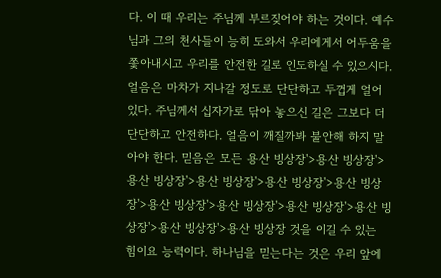다. 이 때 우리는 주님께 부르짖어야 하는 것이다. 예수님과 그의 천사들이 능히 도와서 우리에게서 어두움을 쫓아내시고 우리를 안전한 길로 인도하실 수 있으시다. 얼음은 마차가 지나갈 정도로 단단하고 두껍게 얼어 있다. 주님께서 십자가로 닦아 놓으신 길은 그보다 더 단단하고 안전하다. 얼음이 깨질까봐 불안해 하지 말아야 한다. 믿음은 모든 용산 빙상장'>용산 빙상장'>용산 빙상장'>용산 빙상장'>용산 빙상장'>용산 빙상장'>용산 빙상장'>용산 빙상장'>용산 빙상장'>용산 빙상장'>용산 빙상장'>용산 빙상장 것을 이길 수 있는 힘이요 능력이다. 하나님을 믿는다는 것은 우리 앞에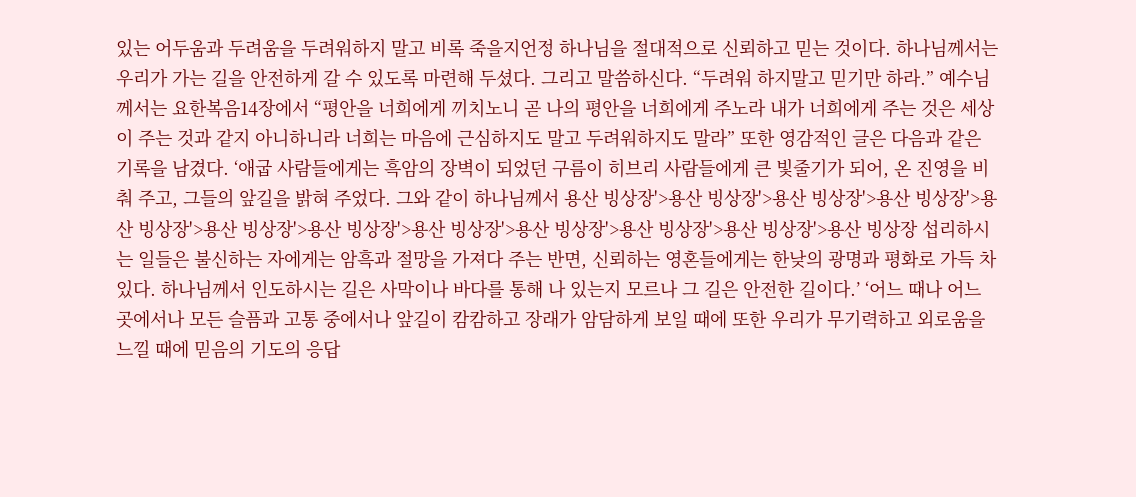있는 어두움과 두려움을 두려워하지 말고 비록 죽을지언정 하나님을 절대적으로 신뢰하고 믿는 것이다. 하나님께서는 우리가 가는 길을 안전하게 갈 수 있도록 마련해 두셨다. 그리고 말씀하신다. “두려워 하지말고 믿기만 하라.” 예수님께서는 요한복음14장에서 “평안을 너희에게 끼치노니 곧 나의 평안을 너희에게 주노라 내가 너희에게 주는 것은 세상이 주는 것과 같지 아니하니라 너희는 마음에 근심하지도 말고 두려워하지도 말라” 또한 영감적인 글은 다음과 같은 기록을 남겼다. ‘애굽 사람들에게는 흑암의 장벽이 되었던 구름이 히브리 사람들에게 큰 빛줄기가 되어, 온 진영을 비춰 주고, 그들의 앞길을 밝혀 주었다. 그와 같이 하나님께서 용산 빙상장'>용산 빙상장'>용산 빙상장'>용산 빙상장'>용산 빙상장'>용산 빙상장'>용산 빙상장'>용산 빙상장'>용산 빙상장'>용산 빙상장'>용산 빙상장'>용산 빙상장 섭리하시는 일들은 불신하는 자에게는 암흑과 절망을 가져다 주는 반면, 신뢰하는 영혼들에게는 한낮의 광명과 평화로 가득 차 있다. 하나님께서 인도하시는 길은 사막이나 바다를 통해 나 있는지 모르나 그 길은 안전한 길이다.’ ‘어느 때나 어느 곳에서나 모든 슬픔과 고통 중에서나 앞길이 캄캄하고 장래가 암담하게 보일 때에 또한 우리가 무기력하고 외로움을 느낄 때에 믿음의 기도의 응답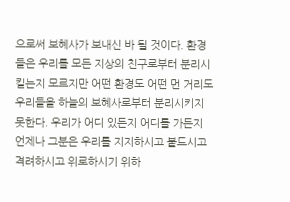으로써 보혜사가 보내신 바 될 것이다. 환경들은 우리를 모든 지상의 친구로부터 분리시킬는지 모르지만 어떤 환경도 어떤 먼 거리도 우리들을 하늘의 보혜사로부터 분리시키지 못한다. 우리가 어디 있든지 어디를 가든지 언제나 그분은 우리를 지지하시고 붙드시고 격려하시고 위로하시기 위하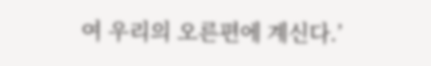여 우리의 오른편에 계신다.’